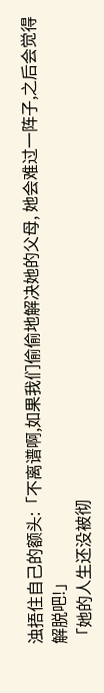浊捂住自己的额头:「不离谱啊,如果我们偷偷地解决她的父母, 她会难过一阵子,之后会觉得解脱吧!」
「她的人生还没被彻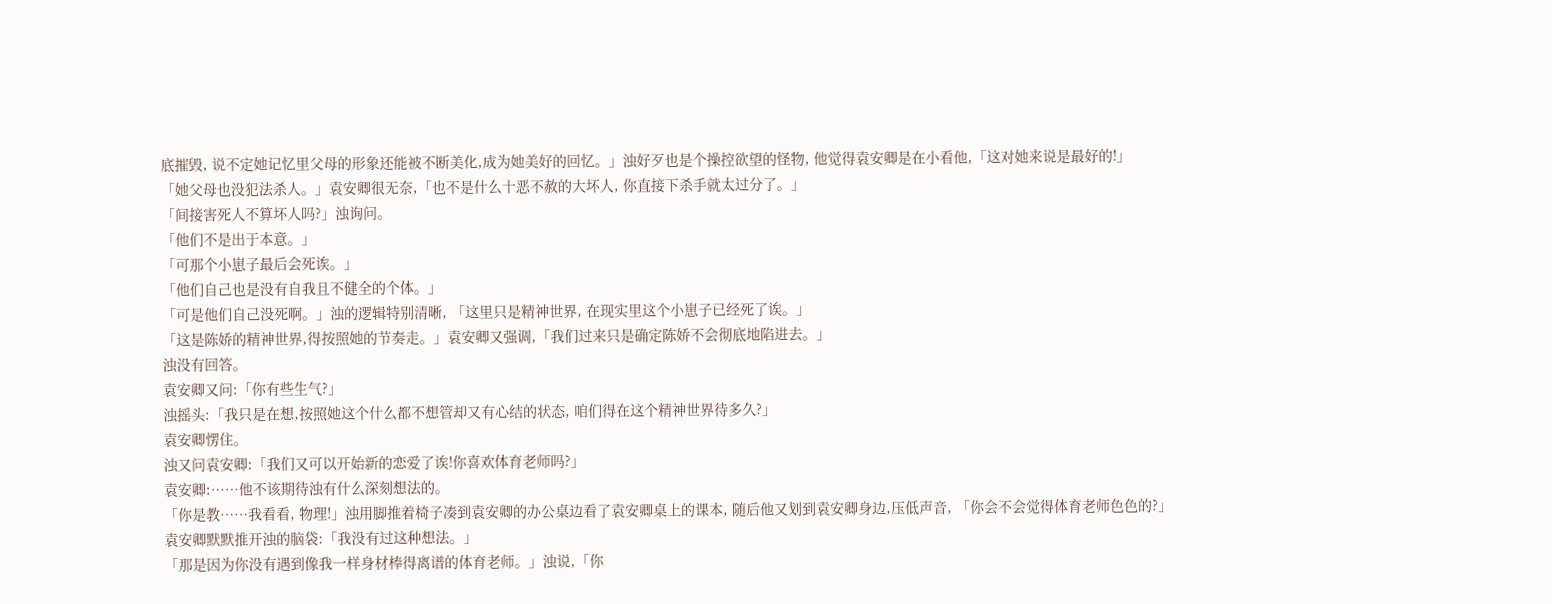底摧毁, 说不定她记忆里父母的形象还能被不断美化,成为她美好的回忆。」浊好歹也是个操控欲望的怪物, 他觉得袁安卿是在小看他,「这对她来说是最好的!」
「她父母也没犯法杀人。」袁安卿很无奈,「也不是什么十恶不赦的大坏人, 你直接下杀手就太过分了。」
「间接害死人不算坏人吗?」浊询问。
「他们不是出于本意。」
「可那个小崽子最后会死诶。」
「他们自己也是没有自我且不健全的个体。」
「可是他们自己没死啊。」浊的逻辑特别清晰, 「这里只是精神世界, 在现实里这个小崽子已经死了诶。」
「这是陈娇的精神世界,得按照她的节奏走。」袁安卿又强调,「我们过来只是确定陈娇不会彻底地陷进去。」
浊没有回答。
袁安卿又问:「你有些生气?」
浊摇头:「我只是在想,按照她这个什么都不想管却又有心结的状态, 咱们得在这个精神世界待多久?」
袁安卿愣住。
浊又问袁安卿:「我们又可以开始新的恋爱了诶!你喜欢体育老师吗?」
袁安卿:……他不该期待浊有什么深刻想法的。
「你是教……我看看, 物理!」浊用脚推着椅子凑到袁安卿的办公桌边看了袁安卿桌上的课本, 随后他又划到袁安卿身边,压低声音, 「你会不会觉得体育老师色色的?」
袁安卿默默推开浊的脑袋:「我没有过这种想法。」
「那是因为你没有遇到像我一样身材棒得离谱的体育老师。」浊说,「你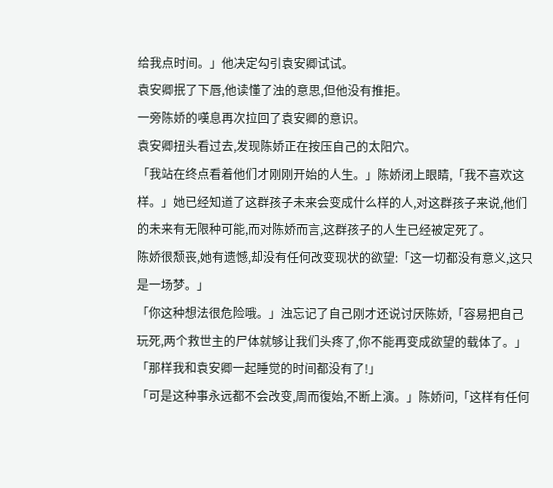给我点时间。」他决定勾引袁安卿试试。
袁安卿抿了下唇,他读懂了浊的意思,但他没有推拒。
一旁陈娇的嘆息再次拉回了袁安卿的意识。
袁安卿扭头看过去,发现陈娇正在按压自己的太阳穴。
「我站在终点看着他们才刚刚开始的人生。」陈娇闭上眼睛,「我不喜欢这样。」她已经知道了这群孩子未来会变成什么样的人,对这群孩子来说,他们的未来有无限种可能,而对陈娇而言,这群孩子的人生已经被定死了。
陈娇很颓丧,她有遗憾,却没有任何改变现状的欲望:「这一切都没有意义,这只是一场梦。」
「你这种想法很危险哦。」浊忘记了自己刚才还说讨厌陈娇,「容易把自己玩死,两个救世主的尸体就够让我们头疼了,你不能再变成欲望的载体了。」
「那样我和袁安卿一起睡觉的时间都没有了!」
「可是这种事永远都不会改变,周而復始,不断上演。」陈娇问,「这样有任何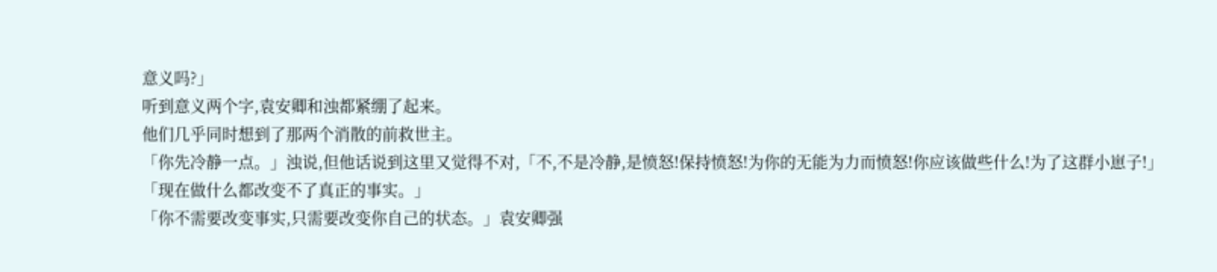意义吗?」
听到意义两个字,袁安卿和浊都紧绷了起来。
他们几乎同时想到了那两个消散的前救世主。
「你先冷静一点。」浊说,但他话说到这里又觉得不对,「不,不是冷静,是愤怒!保持愤怒!为你的无能为力而愤怒!你应该做些什么!为了这群小崽子!」
「现在做什么都改变不了真正的事实。」
「你不需要改变事实,只需要改变你自己的状态。」袁安卿强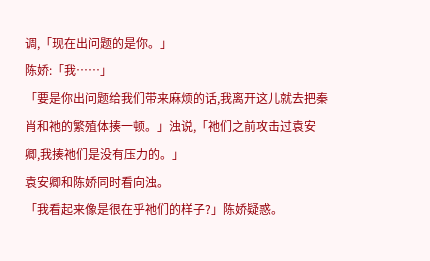调,「现在出问题的是你。」
陈娇:「我……」
「要是你出问题给我们带来麻烦的话,我离开这儿就去把秦肖和祂的繁殖体揍一顿。」浊说,「祂们之前攻击过袁安卿,我揍祂们是没有压力的。」
袁安卿和陈娇同时看向浊。
「我看起来像是很在乎祂们的样子?」陈娇疑惑。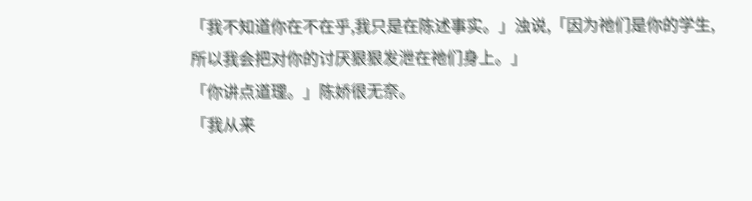「我不知道你在不在乎,我只是在陈述事实。」浊说,「因为祂们是你的学生,所以我会把对你的讨厌狠狠发泄在祂们身上。」
「你讲点道理。」陈娇很无奈。
「我从来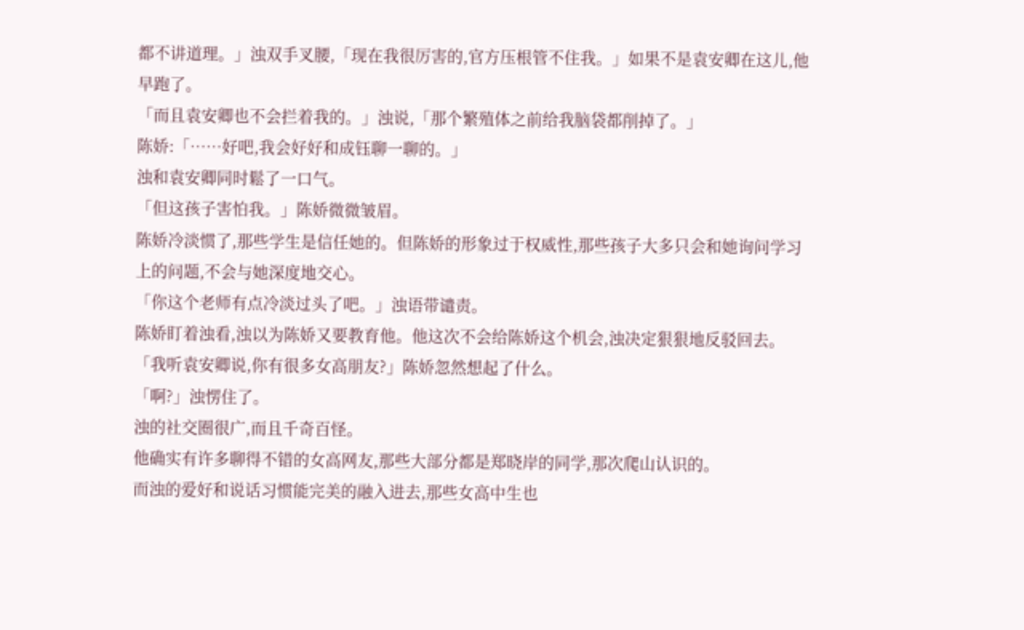都不讲道理。」浊双手叉腰,「现在我很厉害的,官方压根管不住我。」如果不是袁安卿在这儿,他早跑了。
「而且袁安卿也不会拦着我的。」浊说,「那个繁殖体之前给我脑袋都削掉了。」
陈娇:「……好吧,我会好好和成钰聊一聊的。」
浊和袁安卿同时鬆了一口气。
「但这孩子害怕我。」陈娇微微皱眉。
陈娇冷淡惯了,那些学生是信任她的。但陈娇的形象过于权威性,那些孩子大多只会和她询问学习上的问题,不会与她深度地交心。
「你这个老师有点冷淡过头了吧。」浊语带谴责。
陈娇盯着浊看,浊以为陈娇又要教育他。他这次不会给陈娇这个机会,浊决定狠狠地反驳回去。
「我听袁安卿说,你有很多女高朋友?」陈娇忽然想起了什么。
「啊?」浊愣住了。
浊的社交圈很广,而且千奇百怪。
他确实有许多聊得不错的女高网友,那些大部分都是郑晓岸的同学,那次爬山认识的。
而浊的爱好和说话习惯能完美的融入进去,那些女高中生也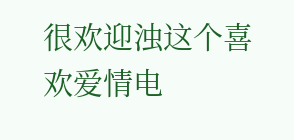很欢迎浊这个喜欢爱情电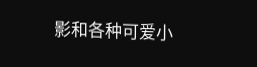影和各种可爱小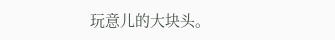玩意儿的大块头。